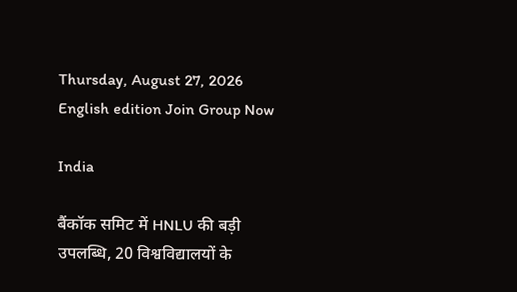Thursday, August 27, 2026
English edition Join Group Now

India

बैंकॉक समिट में HNLU की बड़ी उपलब्धि, 20 विश्वविद्यालयों के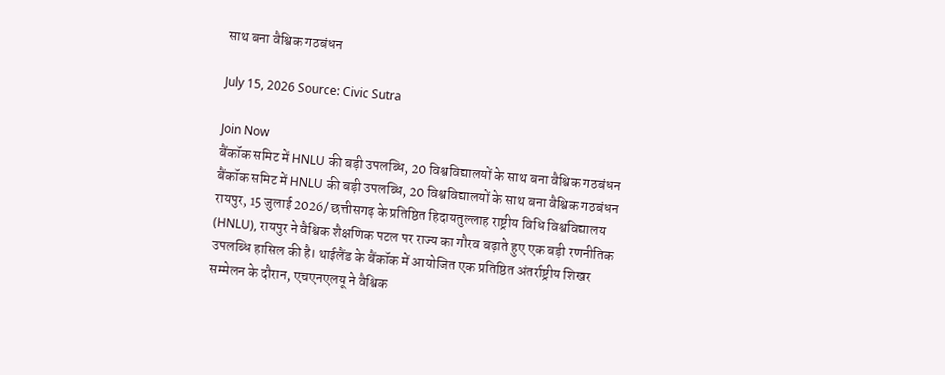साथ बना वैश्विक गठबंधन

July 15, 2026 Source: Civic Sutra

Join Now
बैंकॉक समिट में HNLU की बड़ी उपलब्धि, 20 विश्वविद्यालयों के साथ बना वैश्विक गठबंधन
बैंकॉक समिट में HNLU की बड़ी उपलब्धि, 20 विश्वविद्यालयों के साथ बना वैश्विक गठबंधन
रायपुर, 15 जुलाई 2026/ छत्तीसगढ़ के प्रतिष्ठित हिदायतुल्लाह राष्ट्रीय विधि विश्वविद्यालय (HNLU), रायपुर ने वैश्विक शैक्षणिक पटल पर राज्य का गौरव बढ़ाते हुए एक बड़ी रणनीतिक उपलब्धि हासिल की है। थाईलैंड के बैंकॉक में आयोजित एक प्रतिष्ठित अंतर्राष्ट्रीय शिखर सम्मेलन के दौरान, एचएनएलयू ने वैश्विक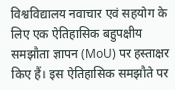विश्वविद्यालय नवाचार एवं सहयोग के लिए एक ऐतिहासिक बहुपक्षीय समझौता ज्ञापन (MoU) पर हस्ताक्षर किए हैं। इस ऐतिहासिक समझौते पर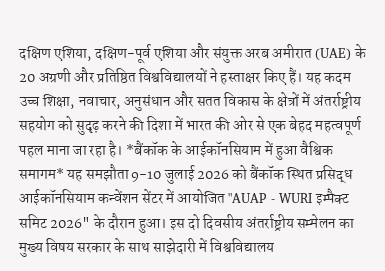दक्षिण एशिया, दक्षिण-पूर्व एशिया और संयुक्त अरब अमीरात (UAE) के 20 अग्रणी और प्रतिष्ठित विश्वविद्यालयों ने हस्ताक्षर किए हैं। यह कदम उच्च शिक्षा, नवाचार, अनुसंधान और सतत विकास के क्षेत्रों में अंतर्राष्ट्रीय सहयोग को सुदृढ़ करने की दिशा में भारत की ओर से एक बेहद महत्वपूर्ण पहल माना जा रहा है। *बैंकॉक के आईकॉनसियाम में हुआ वैश्विक समागम* यह समझौता 9-10 जुलाई 2026 को बैंकॉक स्थित प्रसिद्ध आईकॉनसियाम कन्वेंशन सेंटर में आयोजित "AUAP - WURI इम्पैक्ट समिट 2026" के दौरान हुआ। इस दो दिवसीय अंतर्राष्ट्रीय सम्मेलन का मुख्य विषय सरकार के साथ साझेदारी में विश्वविद्यालय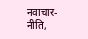नवाचार-नीति,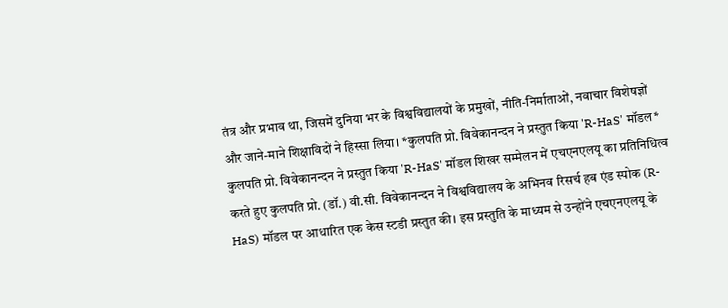तंत्र और प्रभाव था, जिसमें दुनिया भर के विश्वविद्यालयों के प्रमुखों, नीति-निर्माताओं, नवाचार विशेषज्ञों और जाने-माने शिक्षाविदों ने हिस्सा लिया। *कुलपति प्रो. विवेकानन्दन ने प्रस्तुत किया 'R-HaS' मॉडल*  कुलपति प्रो. विवेकानन्दन ने प्रस्तुत किया 'R-HaS' मॉडल शिखर सम्मेलन में एचएनएलयू का प्रतिनिधित्व करते हुए कुलपति प्रो. (डॉ.) वी.सी. विवेकानन्दन ने विश्वविद्यालय के अभिनव रिसर्च हब एंड स्पोक (R-HaS) मॉडल पर आधारित एक केस स्टडी प्रस्तुत की। इस प्रस्तुति के माध्यम से उन्होंने एचएनएलयू के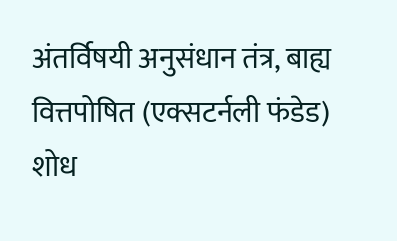अंतर्विषयी अनुसंधान तंत्र, बाह्य वित्तपोषित (एक्सटर्नली फंडेड) शोध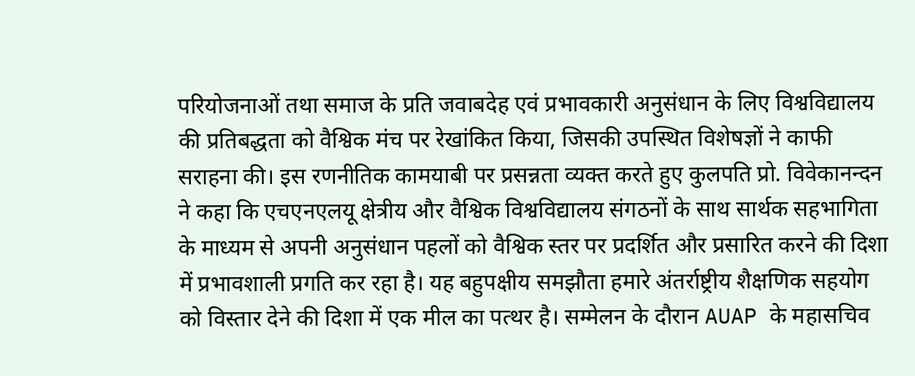परियोजनाओं तथा समाज के प्रति जवाबदेह एवं प्रभावकारी अनुसंधान के लिए विश्वविद्यालय की प्रतिबद्धता को वैश्विक मंच पर रेखांकित किया, जिसकी उपस्थित विशेषज्ञों ने काफी सराहना की। इस रणनीतिक कामयाबी पर प्रसन्नता व्यक्त करते हुए कुलपति प्रो. विवेकानन्दन ने कहा कि एचएनएलयू क्षेत्रीय और वैश्विक विश्वविद्यालय संगठनों के साथ सार्थक सहभागिता के माध्यम से अपनी अनुसंधान पहलों को वैश्विक स्तर पर प्रदर्शित और प्रसारित करने की दिशा में प्रभावशाली प्रगति कर रहा है। यह बहुपक्षीय समझौता हमारे अंतर्राष्ट्रीय शैक्षणिक सहयोग को विस्तार देने की दिशा में एक मील का पत्थर है। सम्मेलन के दौरान AUAP के महासचिव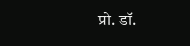प्रो. डॉ.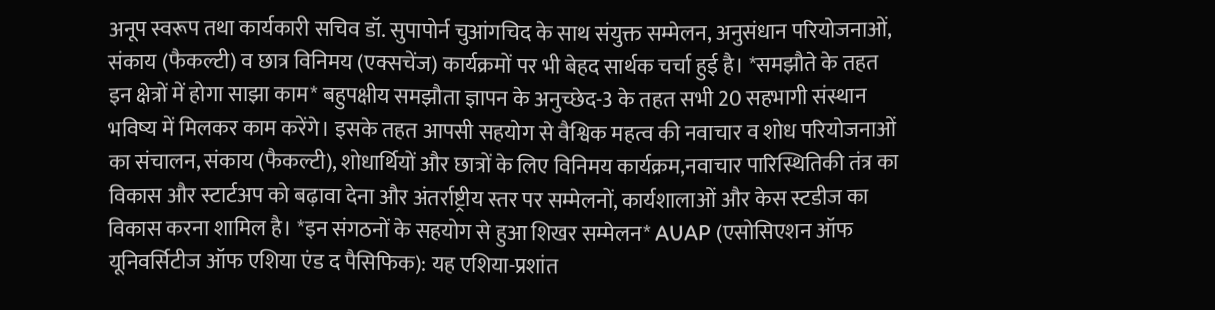अनूप स्वरूप तथा कार्यकारी सचिव डॉ. सुपापोर्न चुआंगचिद के साथ संयुक्त सम्मेलन, अनुसंधान परियोजनाओं, संकाय (फैकल्टी) व छात्र विनिमय (एक्सचेंज) कार्यक्रमों पर भी बेहद सार्थक चर्चा हुई है। *समझौते के तहत इन क्षेत्रों में होगा साझा काम* बहुपक्षीय समझौता ज्ञापन के अनुच्छेद-3 के तहत सभी 20 सहभागी संस्थान भविष्य में मिलकर काम करेंगे। इसके तहत आपसी सहयोग से वैश्विक महत्व की नवाचार व शोध परियोजनाओं का संचालन, संकाय (फैकल्टी), शोधार्थियों और छात्रों के लिए विनिमय कार्यक्रम,नवाचार पारिस्थितिकी तंत्र का विकास और स्टार्टअप को बढ़ावा देना और अंतर्राष्ट्रीय स्तर पर सम्मेलनों, कार्यशालाओं और केस स्टडीज का विकास करना शामिल है। *इन संगठनों के सहयोग से हुआ शिखर सम्मेलन* AUAP (एसोसिएशन ऑफ यूनिवर्सिटीज ऑफ एशिया एंड द पैसिफिक): यह एशिया-प्रशांत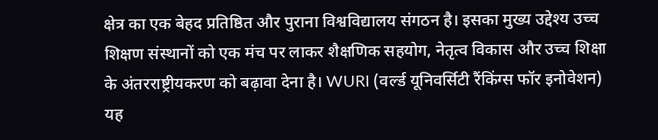क्षेत्र का एक बेहद प्रतिष्ठित और पुराना विश्वविद्यालय संगठन है। इसका मुख्य उद्देश्य उच्च शिक्षण संस्थानों को एक मंच पर लाकर शैक्षणिक सहयोग, नेतृत्व विकास और उच्च शिक्षा के अंतरराष्ट्रीयकरण को बढ़ावा देना है। WURI (वर्ल्ड यूनिवर्सिटी रैंकिंग्स फॉर इनोवेशन) यह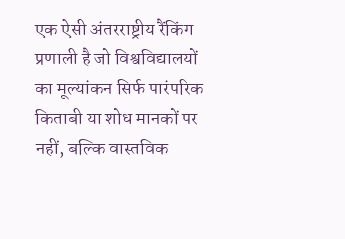एक ऐसी अंतरराष्ट्रीय रैंकिंग प्रणाली है जो विश्वविद्यालयों का मूल्यांकन सिर्फ पारंपरिक किताबी या शोध मानकों पर नहीं, बल्कि वास्तविक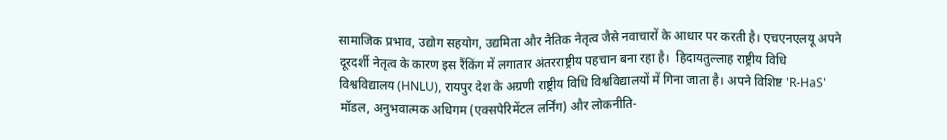सामाजिक प्रभाव, उद्योग सहयोग, उद्यमिता और नैतिक नेतृत्व जैसे नवाचारों के आधार पर करती है। एचएनएलयू अपने दूरदर्शी नेतृत्व के कारण इस रैंकिंग में लगातार अंतरराष्ट्रीय पहचान बना रहा है।  हिदायतुल्लाह राष्ट्रीय विधि विश्वविद्यालय (HNLU), रायपुर देश के अग्रणी राष्ट्रीय विधि विश्वविद्यालयों में गिना जाता है। अपने विशिष्ट 'R-HaS' मॉडल, अनुभवात्मक अधिगम (एक्सपेरिमेंटल लर्निंग) और लोकनीति-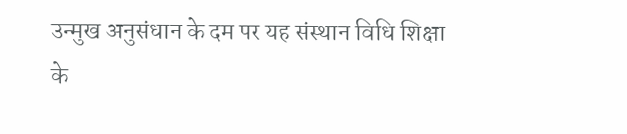उन्मुख अनुसंधान के दम पर यह संस्थान विधि शिक्षा के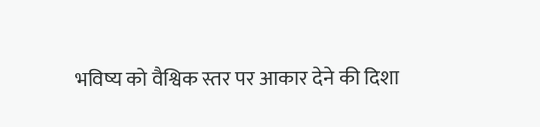भविष्य को वैश्विक स्तर पर आकार देने की दिशा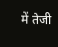में तेजी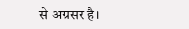से अग्रसर है।